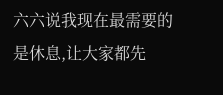六六说我现在最需要的是休息,让大家都先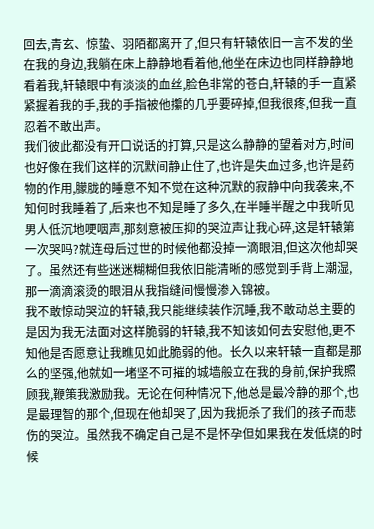回去,青玄、惊蛰、羽陌都离开了,但只有轩辕依旧一言不发的坐在我的身边,我躺在床上静静地看着他,他坐在床边也同样静静地看着我,轩辕眼中有淡淡的血丝,脸色非常的苍白,轩辕的手一直紧紧握着我的手,我的手指被他攥的几乎要碎掉,但我很疼,但我一直忍着不敢出声。
我们彼此都没有开口说话的打算,只是这么静静的望着对方,时间也好像在我们这样的沉默间静止住了,也许是失血过多,也许是药物的作用,朦胧的睡意不知不觉在这种沉默的寂静中向我袭来,不知何时我睡着了,后来也不知是睡了多久,在半睡半醒之中我听见男人低沉地哽咽声,那刻意被压抑的哭泣声让我心碎,这是轩辕第一次哭吗?就连母后过世的时候他都没掉一滴眼泪,但这次他却哭了。虽然还有些迷迷糊糊但我依旧能清晰的感觉到手背上潮湿,那一滴滴滚烫的眼泪从我指缝间慢慢渗入锦被。
我不敢惊动哭泣的轩辕,我只能继续装作沉睡,我不敢动总主要的是因为我无法面对这样脆弱的轩辕,我不知该如何去安慰他,更不知他是否愿意让我瞧见如此脆弱的他。长久以来轩辕一直都是那么的坚强,他就如一堵坚不可摧的城墙般立在我的身前,保护我照顾我,鞭策我激励我。无论在何种情况下,他总是最冷静的那个,也是最理智的那个,但现在他却哭了,因为我扼杀了我们的孩子而悲伤的哭泣。虽然我不确定自己是不是怀孕但如果我在发低烧的时候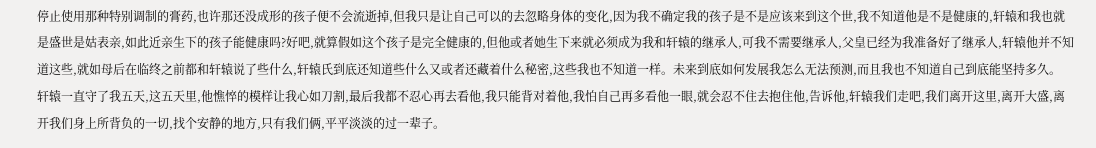停止使用那种特别调制的膏药,也许那还没成形的孩子便不会流逝掉,但我只是让自己可以的去忽略身体的变化,因为我不确定我的孩子是不是应该来到这个世,我不知道他是不是健康的,轩辕和我也就是盛世是姑表亲,如此近亲生下的孩子能健康吗?好吧,就算假如这个孩子是完全健康的,但他或者她生下来就必须成为我和轩辕的继承人,可我不需要继承人,父皇已经为我准备好了继承人,轩辕他并不知道这些,就如母后在临终之前都和轩辕说了些什么,轩辕氏到底还知道些什么又或者还藏着什么秘密,这些我也不知道一样。未来到底如何发展我怎么无法预测,而且我也不知道自己到底能坚持多久。
轩辕一直守了我五天,这五天里,他憔悴的模样让我心如刀割,最后我都不忍心再去看他,我只能背对着他,我怕自己再多看他一眼,就会忍不住去抱住他,告诉他,轩辕我们走吧,我们离开这里,离开大盛,离开我们身上所背负的一切,找个安静的地方,只有我们俩,平平淡淡的过一辈子。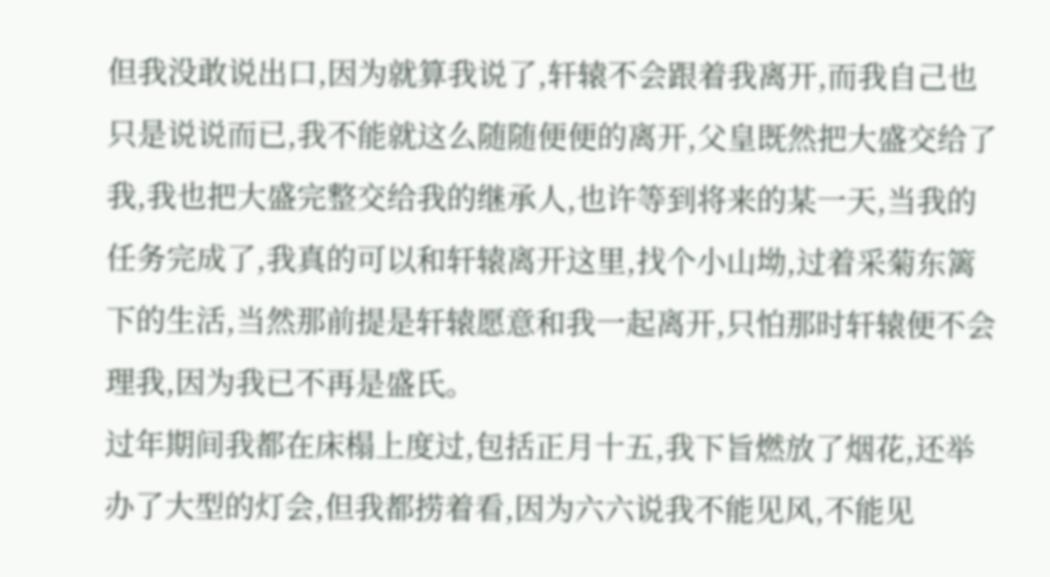但我没敢说出口,因为就算我说了,轩辕不会跟着我离开,而我自己也只是说说而已,我不能就这么随随便便的离开,父皇既然把大盛交给了我,我也把大盛完整交给我的继承人,也许等到将来的某一天,当我的任务完成了,我真的可以和轩辕离开这里,找个小山坳,过着采菊东篱下的生活,当然那前提是轩辕愿意和我一起离开,只怕那时轩辕便不会理我,因为我已不再是盛氏。
过年期间我都在床榻上度过,包括正月十五,我下旨燃放了烟花,还举办了大型的灯会,但我都捞着看,因为六六说我不能见风,不能见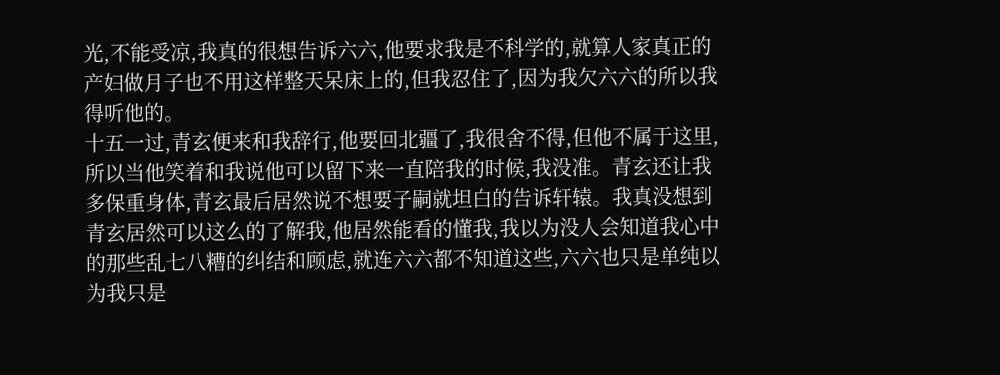光,不能受凉,我真的很想告诉六六,他要求我是不科学的,就算人家真正的产妇做月子也不用这样整天呆床上的,但我忍住了,因为我欠六六的所以我得听他的。
十五一过,青玄便来和我辞行,他要回北疆了,我很舍不得,但他不属于这里,所以当他笑着和我说他可以留下来一直陪我的时候,我没准。青玄还让我多保重身体,青玄最后居然说不想要子嗣就坦白的告诉轩辕。我真没想到青玄居然可以这么的了解我,他居然能看的懂我,我以为没人会知道我心中的那些乱七八糟的纠结和顾虑,就连六六都不知道这些,六六也只是单纯以为我只是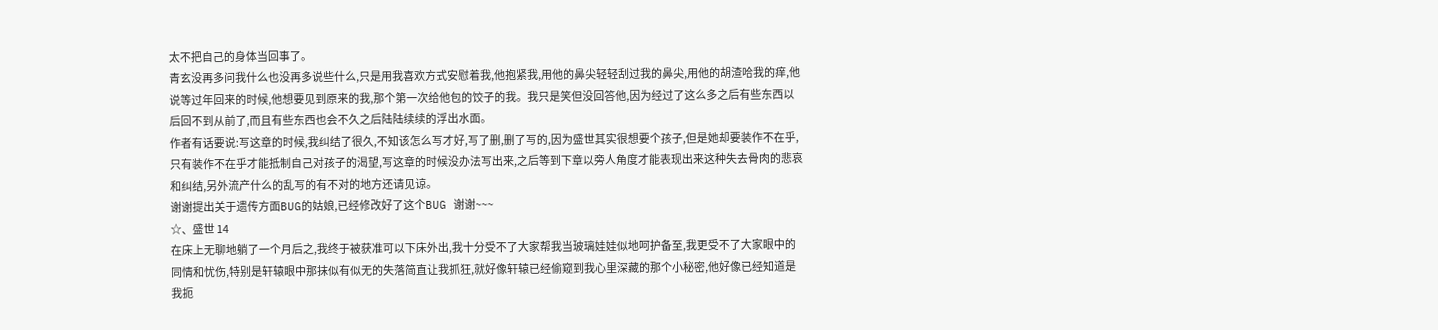太不把自己的身体当回事了。
青玄没再多问我什么也没再多说些什么,只是用我喜欢方式安慰着我,他抱紧我,用他的鼻尖轻轻刮过我的鼻尖,用他的胡渣哈我的痒,他说等过年回来的时候,他想要见到原来的我,那个第一次给他包的饺子的我。我只是笑但没回答他,因为经过了这么多之后有些东西以后回不到从前了,而且有些东西也会不久之后陆陆续续的浮出水面。
作者有话要说:写这章的时候,我纠结了很久,不知该怎么写才好,写了删,删了写的,因为盛世其实很想要个孩子,但是她却要装作不在乎,只有装作不在乎才能抵制自己对孩子的渴望,写这章的时候没办法写出来,之后等到下章以旁人角度才能表现出来这种失去骨肉的悲哀和纠结,另外流产什么的乱写的有不对的地方还请见谅。
谢谢提出关于遗传方面BUG的姑娘,已经修改好了这个BUG 谢谢~~~
☆、盛世 14
在床上无聊地躺了一个月后之,我终于被获准可以下床外出,我十分受不了大家帮我当玻璃娃娃似地呵护备至,我更受不了大家眼中的同情和忧伤,特别是轩辕眼中那抹似有似无的失落简直让我抓狂,就好像轩辕已经偷窥到我心里深藏的那个小秘密,他好像已经知道是我扼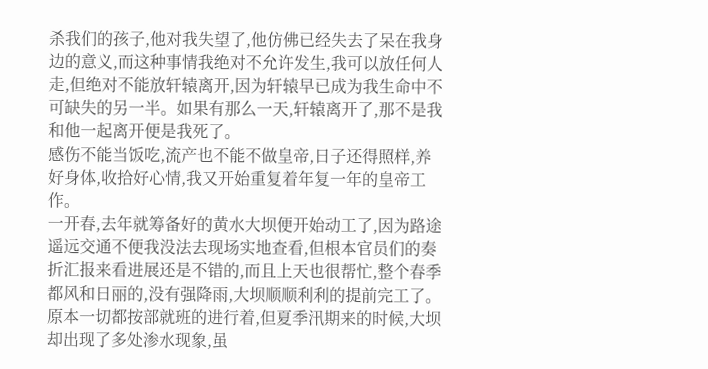杀我们的孩子,他对我失望了,他仿佛已经失去了呆在我身边的意义,而这种事情我绝对不允许发生,我可以放任何人走,但绝对不能放轩辕离开,因为轩辕早已成为我生命中不可缺失的另一半。如果有那么一天,轩辕离开了,那不是我和他一起离开便是我死了。
感伤不能当饭吃,流产也不能不做皇帝,日子还得照样,养好身体,收拾好心情,我又开始重复着年复一年的皇帝工作。
一开春,去年就筹备好的黄水大坝便开始动工了,因为路途遥远交通不便我没法去现场实地查看,但根本官员们的奏折汇报来看进展还是不错的,而且上天也很帮忙,整个春季都风和日丽的,没有强降雨,大坝顺顺利利的提前完工了。原本一切都按部就班的进行着,但夏季汛期来的时候,大坝却出现了多处渗水现象,虽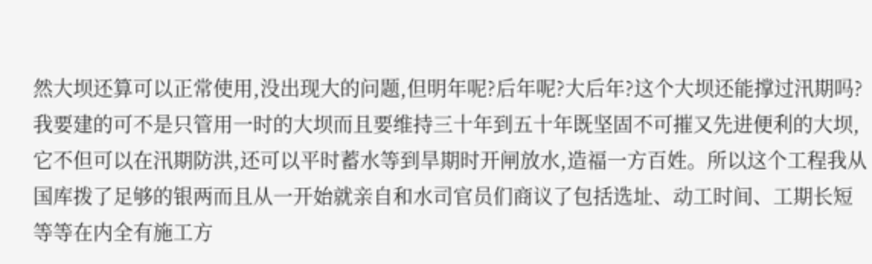然大坝还算可以正常使用,没出现大的问题,但明年呢?后年呢?大后年?这个大坝还能撑过汛期吗?我要建的可不是只管用一时的大坝而且要维持三十年到五十年既坚固不可摧又先进便利的大坝,它不但可以在汛期防洪,还可以平时蓄水等到旱期时开闸放水,造福一方百姓。所以这个工程我从国库拨了足够的银两而且从一开始就亲自和水司官员们商议了包括选址、动工时间、工期长短等等在内全有施工方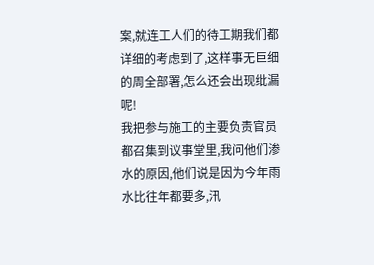案,就连工人们的待工期我们都详细的考虑到了,这样事无巨细的周全部署,怎么还会出现纰漏呢!
我把参与施工的主要负责官员都召集到议事堂里,我问他们渗水的原因,他们说是因为今年雨水比往年都要多,汛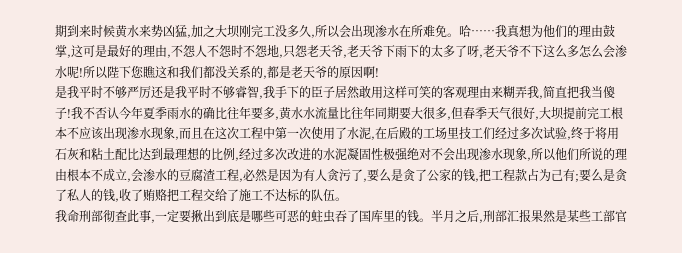期到来时候黄水来势凶猛,加之大坝刚完工没多久,所以会出现渗水在所难免。哈……我真想为他们的理由鼓掌,这可是最好的理由,不怨人不怨时不怨地,只怨老天爷,老天爷下雨下的太多了呀,老天爷不下这么多怎么会渗水呢!所以陛下您瞧这和我们都没关系的,都是老天爷的原因啊!
是我平时不够严厉还是我平时不够睿智,我手下的臣子居然敢用这样可笑的客观理由来糊弄我,简直把我当傻子!我不否认今年夏季雨水的确比往年要多,黄水水流量比往年同期要大很多,但春季天气很好,大坝提前完工根本不应该出现渗水现象,而且在这次工程中第一次使用了水泥,在后殿的工场里技工们经过多次试验,终于将用石灰和粘土配比达到最理想的比例,经过多次改进的水泥凝固性极强绝对不会出现渗水现象,所以他们所说的理由根本不成立,会渗水的豆腐渣工程,必然是因为有人贪污了,要么是贪了公家的钱,把工程款占为己有;要么是贪了私人的钱,收了贿赂把工程交给了施工不达标的队伍。
我命刑部彻查此事,一定要揪出到底是哪些可恶的蛀虫吞了国库里的钱。半月之后,刑部汇报果然是某些工部官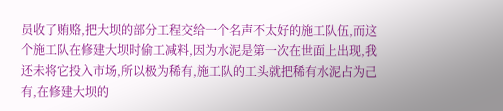员收了贿赂,把大坝的部分工程交给一个名声不太好的施工队伍,而这个施工队在修建大坝时偷工减料,因为水泥是第一次在世面上出现,我还未将它投入市场,所以极为稀有,施工队的工头就把稀有水泥占为己有,在修建大坝的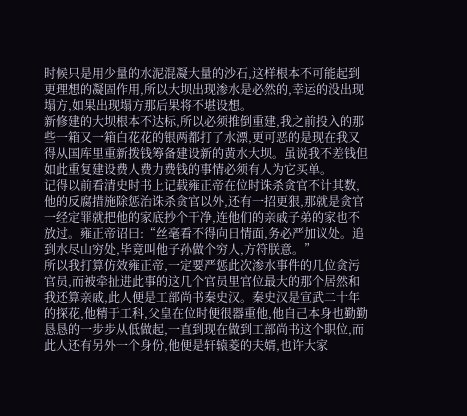时候只是用少量的水泥混凝大量的沙石,这样根本不可能起到更理想的凝固作用,所以大坝出现渗水是必然的,幸运的没出现塌方,如果出现塌方那后果将不堪设想。
新修建的大坝根本不达标,所以必须推倒重建,我之前投入的那些一箱又一箱白花花的银两都打了水漂,更可恶的是现在我又得从国库里重新拨钱筹备建设新的黄水大坝。虽说我不差钱但如此重复建设费人费力费钱的事情必须有人为它买单。
记得以前看清史时书上记载雍正帝在位时诛杀贪官不计其数,他的反腐措施除惩治诛杀贪官以外,还有一招更狠,那就是贪官一经定罪就把他的家底抄个干净,连他们的亲戚子弟的家也不放过。雍正帝诏曰:“丝毫看不得向日情面,务必严加议处。追到水尽山穷处,毕竟叫他子孙做个穷人,方符朕意。”
所以我打算仿效雍正帝,一定要严惩此次渗水事件的几位贪污官员,而被牵扯进此事的这几个官员里官位最大的那个居然和我还算亲戚,此人便是工部尚书秦史汉。秦史汉是宣武二十年的探花,他精于工科,父皇在位时便很器重他,他自己本身也勤勤恳恳的一步步从低做起,一直到现在做到工部尚书这个职位,而此人还有另外一个身份,他便是轩辕菱的夫婿,也许大家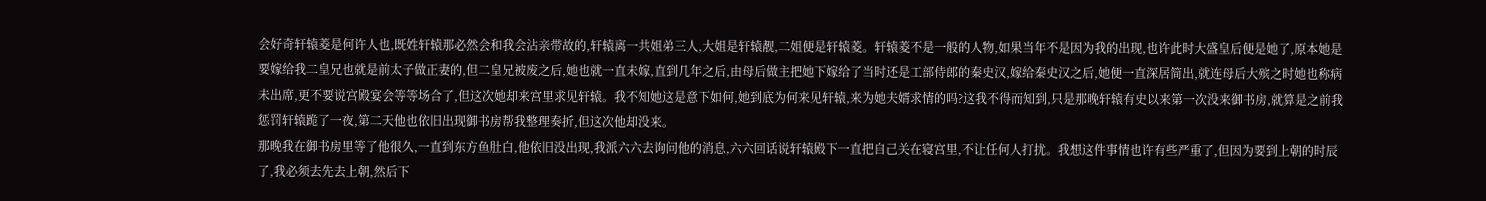会好奇轩辕菱是何许人也,既姓轩辕那必然会和我会沾亲带故的,轩辕离一共姐弟三人,大姐是轩辕靓,二姐便是轩辕菱。轩辕菱不是一般的人物,如果当年不是因为我的出现,也许此时大盛皇后便是她了,原本她是要嫁给我二皇兄也就是前太子做正妻的,但二皇兄被废之后,她也就一直未嫁,直到几年之后,由母后做主把她下嫁给了当时还是工部侍郎的秦史汉,嫁给秦史汉之后,她便一直深居简出,就连母后大殡之时她也称病未出席,更不要说宫殿宴会等等场合了,但这次她却来宫里求见轩辕。我不知她这是意下如何,她到底为何来见轩辕,来为她夫婿求情的吗?这我不得而知到,只是那晚轩辕有史以来第一次没来御书房,就算是之前我惩罚轩辕跪了一夜,第二天他也依旧出现御书房帮我整理奏折,但这次他却没来。
那晚我在御书房里等了他很久,一直到东方鱼肚白,他依旧没出现,我派六六去询问他的消息,六六回话说轩辕殿下一直把自己关在寝宫里,不让任何人打扰。我想这件事情也许有些严重了,但因为要到上朝的时辰了,我必须去先去上朝,然后下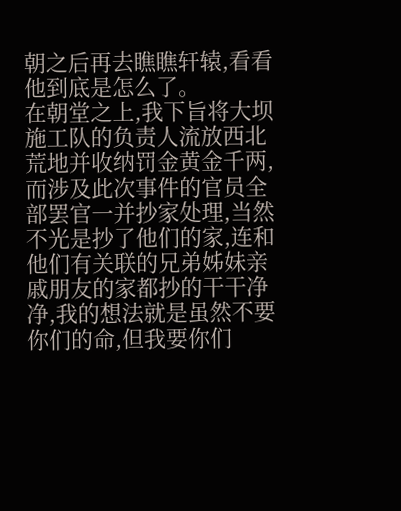朝之后再去瞧瞧轩辕,看看他到底是怎么了。
在朝堂之上,我下旨将大坝施工队的负责人流放西北荒地并收纳罚金黄金千两,而涉及此次事件的官员全部罢官一并抄家处理,当然不光是抄了他们的家,连和他们有关联的兄弟姊妹亲戚朋友的家都抄的干干净净,我的想法就是虽然不要你们的命,但我要你们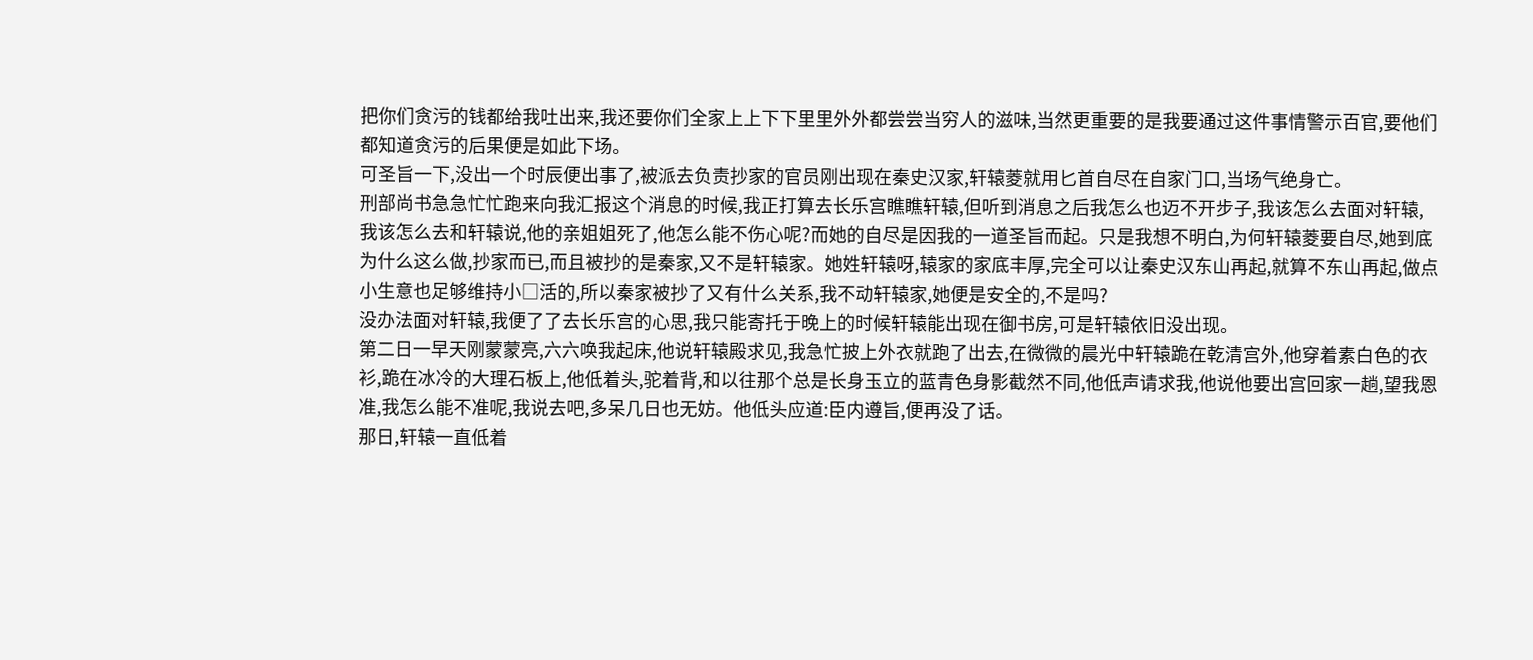把你们贪污的钱都给我吐出来,我还要你们全家上上下下里里外外都尝尝当穷人的滋味,当然更重要的是我要通过这件事情警示百官,要他们都知道贪污的后果便是如此下场。
可圣旨一下,没出一个时辰便出事了,被派去负责抄家的官员刚出现在秦史汉家,轩辕菱就用匕首自尽在自家门口,当场气绝身亡。
刑部尚书急急忙忙跑来向我汇报这个消息的时候,我正打算去长乐宫瞧瞧轩辕,但听到消息之后我怎么也迈不开步子,我该怎么去面对轩辕,我该怎么去和轩辕说,他的亲姐姐死了,他怎么能不伤心呢?而她的自尽是因我的一道圣旨而起。只是我想不明白,为何轩辕菱要自尽,她到底为什么这么做,抄家而已,而且被抄的是秦家,又不是轩辕家。她姓轩辕呀,辕家的家底丰厚,完全可以让秦史汉东山再起,就算不东山再起,做点小生意也足够维持小□活的,所以秦家被抄了又有什么关系,我不动轩辕家,她便是安全的,不是吗?
没办法面对轩辕,我便了了去长乐宫的心思,我只能寄托于晚上的时候轩辕能出现在御书房,可是轩辕依旧没出现。
第二日一早天刚蒙蒙亮,六六唤我起床,他说轩辕殿求见,我急忙披上外衣就跑了出去,在微微的晨光中轩辕跪在乾清宫外,他穿着素白色的衣衫,跪在冰冷的大理石板上,他低着头,驼着背,和以往那个总是长身玉立的蓝青色身影截然不同,他低声请求我,他说他要出宫回家一趟,望我恩准,我怎么能不准呢,我说去吧,多呆几日也无妨。他低头应道:臣内遵旨,便再没了话。
那日,轩辕一直低着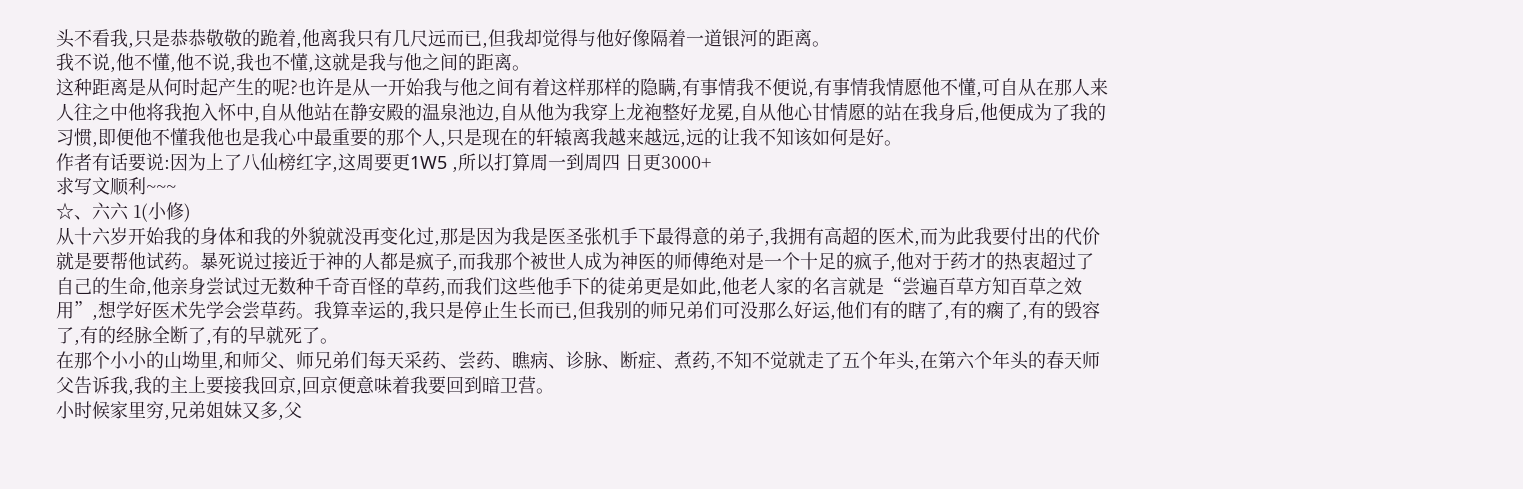头不看我,只是恭恭敬敬的跪着,他离我只有几尺远而已,但我却觉得与他好像隔着一道银河的距离。
我不说,他不懂,他不说,我也不懂,这就是我与他之间的距离。
这种距离是从何时起产生的呢?也许是从一开始我与他之间有着这样那样的隐瞒,有事情我不便说,有事情我情愿他不懂,可自从在那人来人往之中他将我抱入怀中,自从他站在静安殿的温泉池边,自从他为我穿上龙袍整好龙冕,自从他心甘情愿的站在我身后,他便成为了我的习惯,即便他不懂我他也是我心中最重要的那个人,只是现在的轩辕离我越来越远,远的让我不知该如何是好。
作者有话要说:因为上了八仙榜红字,这周要更1W5 ,所以打算周一到周四 日更3000+
求写文顺利~~~
☆、六六 1(小修)
从十六岁开始我的身体和我的外貌就没再变化过,那是因为我是医圣张机手下最得意的弟子,我拥有高超的医术,而为此我要付出的代价就是要帮他试药。暴死说过接近于神的人都是疯子,而我那个被世人成为神医的师傅绝对是一个十足的疯子,他对于药才的热衷超过了自己的生命,他亲身尝试过无数种千奇百怪的草药,而我们这些他手下的徒弟更是如此,他老人家的名言就是“尝遍百草方知百草之效用”,想学好医术先学会尝草药。我算幸运的,我只是停止生长而已,但我别的师兄弟们可没那么好运,他们有的瞎了,有的瘸了,有的毁容了,有的经脉全断了,有的早就死了。
在那个小小的山坳里,和师父、师兄弟们每天采药、尝药、瞧病、诊脉、断症、煮药,不知不觉就走了五个年头,在第六个年头的春天师父告诉我,我的主上要接我回京,回京便意味着我要回到暗卫营。
小时候家里穷,兄弟姐妹又多,父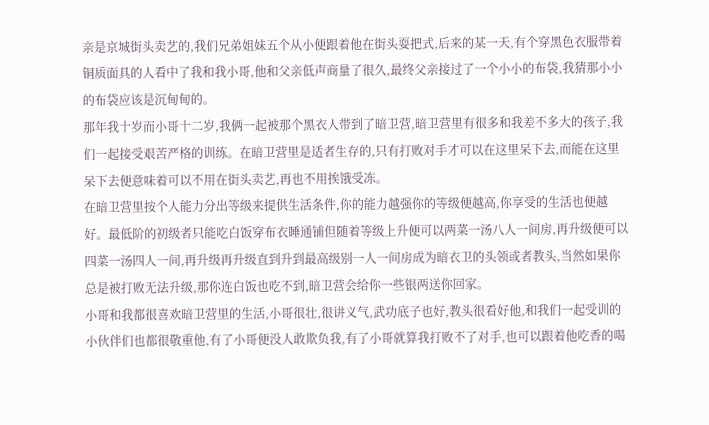亲是京城街头卖艺的,我们兄弟姐妹五个从小便跟着他在街头耍把式,后来的某一天,有个穿黑色衣服带着铜质面具的人看中了我和我小哥,他和父亲低声商量了很久,最终父亲接过了一个小小的布袋,我猜那小小的布袋应该是沉甸甸的。
那年我十岁而小哥十二岁,我俩一起被那个黑衣人带到了暗卫营,暗卫营里有很多和我差不多大的孩子,我们一起接受艰苦严格的训练。在暗卫营里是适者生存的,只有打败对手才可以在这里呆下去,而能在这里呆下去便意味着可以不用在街头卖艺,再也不用挨饿受冻。
在暗卫营里按个人能力分出等级来提供生活条件,你的能力越强你的等级便越高,你享受的生活也便越好。最低阶的初级者只能吃白饭穿布衣睡通铺但随着等级上升便可以两菜一汤八人一间房,再升级便可以四菜一汤四人一间,再升级再升级直到升到最高级别一人一间房成为暗衣卫的头领或者教头,当然如果你总是被打败无法升级,那你连白饭也吃不到,暗卫营会给你一些银两送你回家。
小哥和我都很喜欢暗卫营里的生活,小哥很壮,很讲义气,武功底子也好,教头很看好他,和我们一起受训的小伙伴们也都很敬重他,有了小哥便没人敢欺负我,有了小哥就算我打败不了对手,也可以跟着他吃香的喝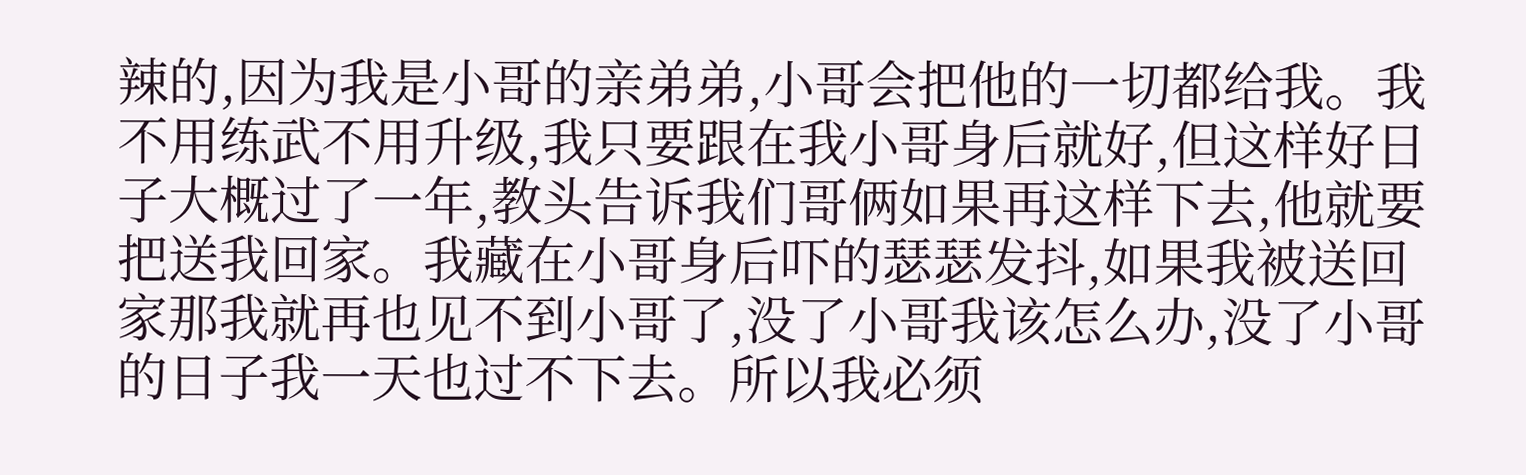辣的,因为我是小哥的亲弟弟,小哥会把他的一切都给我。我不用练武不用升级,我只要跟在我小哥身后就好,但这样好日子大概过了一年,教头告诉我们哥俩如果再这样下去,他就要把送我回家。我藏在小哥身后吓的瑟瑟发抖,如果我被送回家那我就再也见不到小哥了,没了小哥我该怎么办,没了小哥的日子我一天也过不下去。所以我必须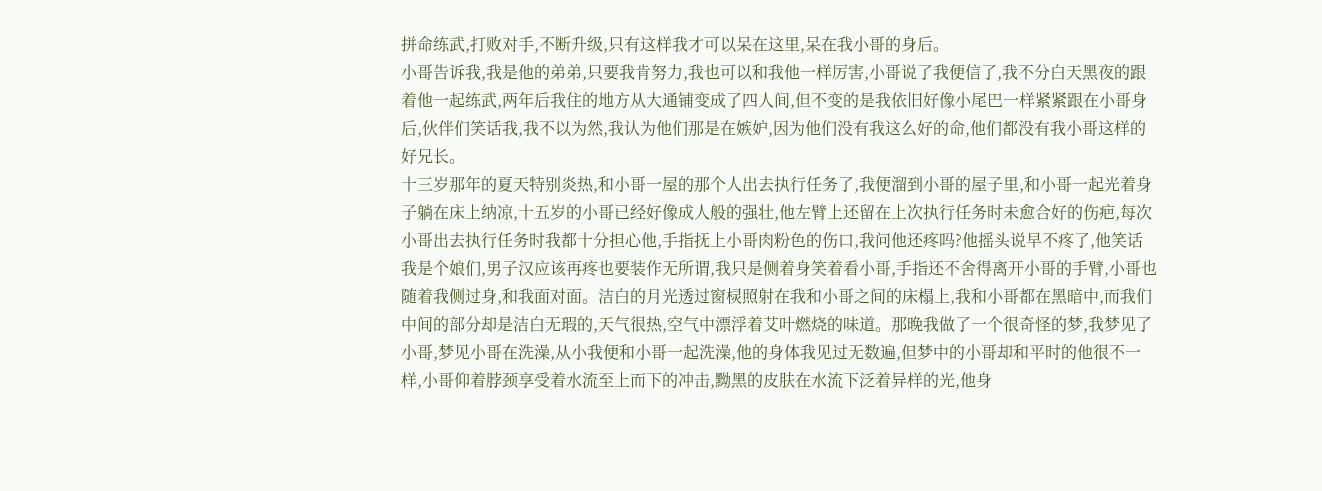拼命练武,打败对手,不断升级,只有这样我才可以呆在这里,呆在我小哥的身后。
小哥告诉我,我是他的弟弟,只要我肯努力,我也可以和我他一样厉害,小哥说了我便信了,我不分白天黑夜的跟着他一起练武,两年后我住的地方从大通铺变成了四人间,但不变的是我依旧好像小尾巴一样紧紧跟在小哥身后,伙伴们笑话我,我不以为然,我认为他们那是在嫉妒,因为他们没有我这么好的命,他们都没有我小哥这样的好兄长。
十三岁那年的夏天特别炎热,和小哥一屋的那个人出去执行任务了,我便溜到小哥的屋子里,和小哥一起光着身子躺在床上纳凉,十五岁的小哥已经好像成人般的强壮,他左臂上还留在上次执行任务时未愈合好的伤疤,每次小哥出去执行任务时我都十分担心他,手指抚上小哥肉粉色的伤口,我问他还疼吗?他摇头说早不疼了,他笑话我是个娘们,男子汉应该再疼也要装作无所谓,我只是侧着身笑着看小哥,手指还不舍得离开小哥的手臂,小哥也随着我侧过身,和我面对面。洁白的月光透过窗棂照射在我和小哥之间的床榻上,我和小哥都在黑暗中,而我们中间的部分却是洁白无瑕的,天气很热,空气中漂浮着艾叶燃烧的味道。那晚我做了一个很奇怪的梦,我梦见了小哥,梦见小哥在洗澡,从小我便和小哥一起洗澡,他的身体我见过无数遍,但梦中的小哥却和平时的他很不一样,小哥仰着脖颈享受着水流至上而下的冲击,黝黑的皮肤在水流下泛着异样的光,他身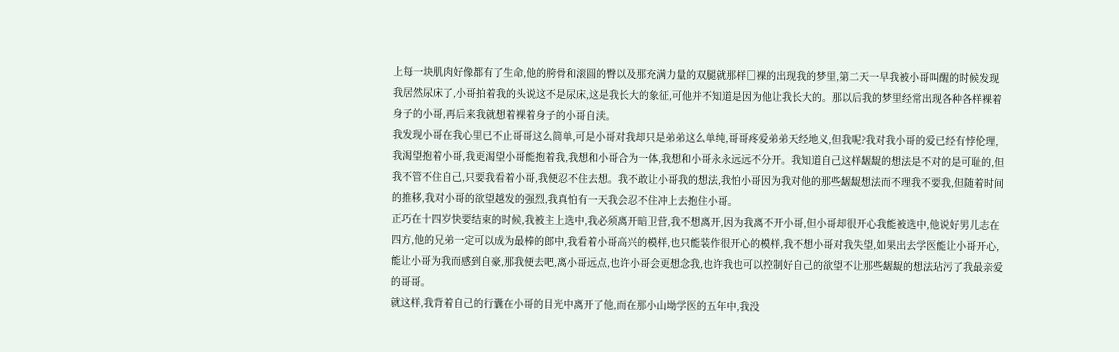上每一块肌肉好像都有了生命,他的胯骨和滚圆的臀以及那充满力量的双腿就那样□裸的出现我的梦里,第二天一早我被小哥叫醒的时候发现我居然尿床了,小哥拍着我的头说这不是尿床,这是我长大的象征,可他并不知道是因为他让我长大的。那以后我的梦里经常出现各种各样裸着身子的小哥,再后来我就想着裸着身子的小哥自渎。
我发现小哥在我心里已不止哥哥这么简单,可是小哥对我却只是弟弟这么单纯,哥哥疼爱弟弟天经地义,但我呢?我对我小哥的爱已经有悖伦理,我渴望抱着小哥,我更渴望小哥能抱着我,我想和小哥合为一体,我想和小哥永永远远不分开。我知道自己这样龌龊的想法是不对的是可耻的,但我不管不住自己,只要我看着小哥,我便忍不住去想。我不敢让小哥我的想法,我怕小哥因为我对他的那些龌龊想法而不理我不要我,但随着时间的推移,我对小哥的欲望越发的强烈,我真怕有一天我会忍不住冲上去抱住小哥。
正巧在十四岁快要结束的时候,我被主上选中,我必须离开暗卫营,我不想离开,因为我离不开小哥,但小哥却很开心我能被选中,他说好男儿志在四方,他的兄弟一定可以成为最棒的郎中,我看着小哥高兴的模样,也只能装作很开心的模样,我不想小哥对我失望,如果出去学医能让小哥开心,能让小哥为我而感到自豪,那我便去吧,离小哥远点,也许小哥会更想念我,也许我也可以控制好自己的欲望不让那些龌龊的想法玷污了我最亲爱的哥哥。
就这样,我背着自己的行囊在小哥的目光中离开了他,而在那小山坳学医的五年中,我没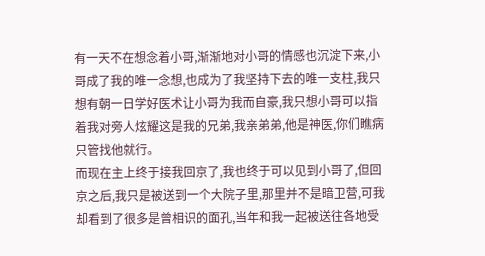有一天不在想念着小哥,渐渐地对小哥的情感也沉淀下来,小哥成了我的唯一念想,也成为了我坚持下去的唯一支柱,我只想有朝一日学好医术让小哥为我而自豪,我只想小哥可以指着我对旁人炫耀这是我的兄弟,我亲弟弟,他是神医,你们瞧病只管找他就行。
而现在主上终于接我回京了,我也终于可以见到小哥了,但回京之后,我只是被送到一个大院子里,那里并不是暗卫营,可我却看到了很多是曾相识的面孔,当年和我一起被送往各地受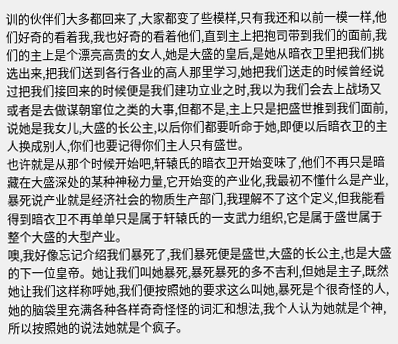训的伙伴们大多都回来了,大家都变了些模样,只有我还和以前一模一样,他们好奇的看着我,我也好奇的看着他们,直到主上把抱司带到我们的面前,我们的主上是个漂亮高贵的女人,她是大盛的皇后,是她从暗衣卫里把我们挑选出来,把我们送到各行各业的高人那里学习,她把我们送走的时候曾经说过把我们接回来的时候便是我们建功立业之时,我以为我们会去上战场又或者是去做谋朝窜位之类的大事,但都不是,主上只是把盛世推到我们面前,说她是我女儿,大盛的长公主,以后你们都要听命于她,即便以后暗衣卫的主人换成别人,你们也要记得你们主人只有盛世。
也许就是从那个时候开始吧,轩辕氏的暗衣卫开始变味了,他们不再只是暗藏在大盛深处的某种神秘力量,它开始变的产业化,我最初不懂什么是产业,暴死说产业就是经济社会的物质生产部门,我理解不了这个定义,但我能看得到暗衣卫不再单单只是属于轩辕氏的一支武力组织,它是属于盛世属于整个大盛的大型产业。
噢,我好像忘记介绍我们暴死了,我们暴死便是盛世,大盛的长公主,也是大盛的下一位皇帝。她让我们叫她暴死,暴死暴死的多不吉利,但她是主子,既然她让我们这样称呼她,我们便按照她的要求这么叫她,暴死是个很奇怪的人,她的脑袋里充满各种各样奇奇怪怪的词汇和想法,我个人认为她就是个神,所以按照她的说法她就是个疯子。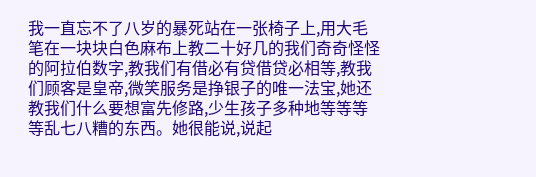我一直忘不了八岁的暴死站在一张椅子上,用大毛笔在一块块白色麻布上教二十好几的我们奇奇怪怪的阿拉伯数字,教我们有借必有贷借贷必相等,教我们顾客是皇帝,微笑服务是挣银子的唯一法宝,她还教我们什么要想富先修路,少生孩子多种地等等等等乱七八糟的东西。她很能说,说起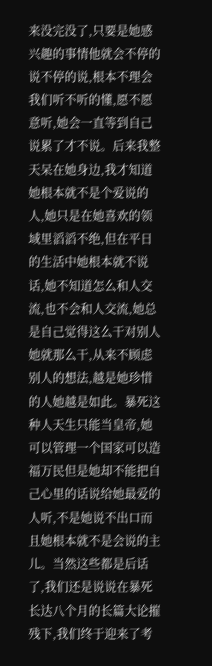来没完没了,只要是她感兴趣的事情他就会不停的说不停的说,根本不理会我们听不听的懂,愿不愿意听,她会一直等到自己说累了才不说。后来我整天呆在她身边,我才知道她根本就不是个爱说的人,她只是在她喜欢的领域里滔滔不绝,但在平日的生活中她根本就不说话,她不知道怎么和人交流,也不会和人交流,她总是自己觉得这么干对别人她就那么干,从来不顾虑别人的想法,越是她珍惜的人她越是如此。暴死这种人天生只能当皇帝,她可以管理一个国家可以造福万民但是她却不能把自己心里的话说给她最爱的人听,不是她说不出口而且她根本就不是会说的主儿。当然这些都是后话了,我们还是说说在暴死长达八个月的长篇大论摧残下,我们终于迎来了考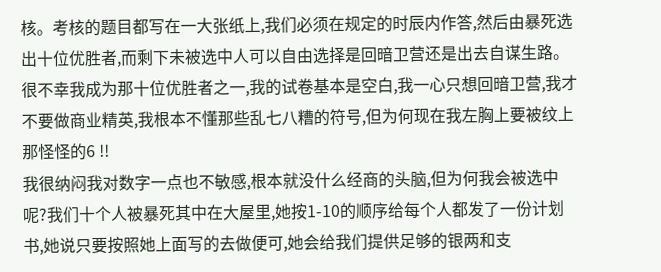核。考核的题目都写在一大张纸上,我们必须在规定的时辰内作答,然后由暴死选出十位优胜者,而剩下未被选中人可以自由选择是回暗卫营还是出去自谋生路。很不幸我成为那十位优胜者之一,我的试卷基本是空白,我一心只想回暗卫营,我才不要做商业精英,我根本不懂那些乱七八糟的符号,但为何现在我左胸上要被纹上那怪怪的6 !!
我很纳闷我对数字一点也不敏感,根本就没什么经商的头脑,但为何我会被选中呢?我们十个人被暴死其中在大屋里,她按1-10的顺序给每个人都发了一份计划书,她说只要按照她上面写的去做便可,她会给我们提供足够的银两和支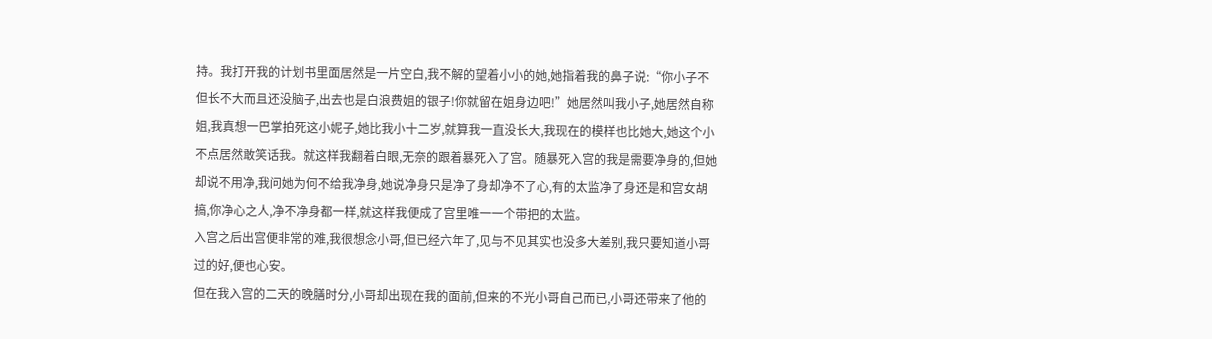持。我打开我的计划书里面居然是一片空白,我不解的望着小小的她,她指着我的鼻子说:“你小子不但长不大而且还没脑子,出去也是白浪费姐的银子!你就留在姐身边吧!”她居然叫我小子,她居然自称姐,我真想一巴掌拍死这小妮子,她比我小十二岁,就算我一直没长大,我现在的模样也比她大,她这个小不点居然敢笑话我。就这样我翻着白眼,无奈的跟着暴死入了宫。随暴死入宫的我是需要净身的,但她却说不用净,我问她为何不给我净身,她说净身只是净了身却净不了心,有的太监净了身还是和宫女胡搞,你净心之人,净不净身都一样,就这样我便成了宫里唯一一个带把的太监。
入宫之后出宫便非常的难,我很想念小哥,但已经六年了,见与不见其实也没多大差别,我只要知道小哥过的好,便也心安。
但在我入宫的二天的晚膳时分,小哥却出现在我的面前,但来的不光小哥自己而已,小哥还带来了他的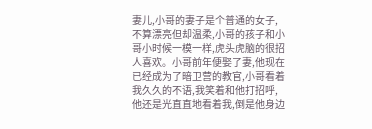妻儿,小哥的妻子是个普通的女子,不算漂亮但却温柔,小哥的孩子和小哥小时候一模一样,虎头虎脑的很招人喜欢。小哥前年便娶了妻,他现在已经成为了暗卫营的教官,小哥看着我久久的不语,我笑着和他打招呼,他还是光直直地看着我,倒是他身边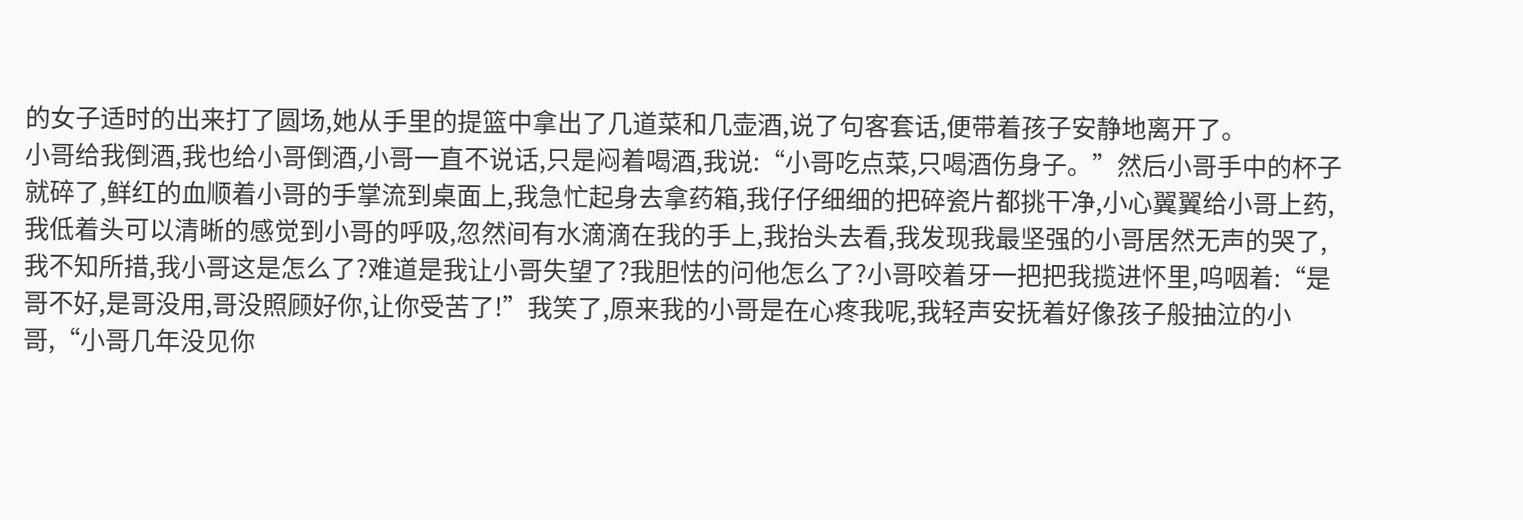的女子适时的出来打了圆场,她从手里的提篮中拿出了几道菜和几壶酒,说了句客套话,便带着孩子安静地离开了。
小哥给我倒酒,我也给小哥倒酒,小哥一直不说话,只是闷着喝酒,我说:“小哥吃点菜,只喝酒伤身子。”然后小哥手中的杯子就碎了,鲜红的血顺着小哥的手掌流到桌面上,我急忙起身去拿药箱,我仔仔细细的把碎瓷片都挑干净,小心翼翼给小哥上药,我低着头可以清晰的感觉到小哥的呼吸,忽然间有水滴滴在我的手上,我抬头去看,我发现我最坚强的小哥居然无声的哭了,我不知所措,我小哥这是怎么了?难道是我让小哥失望了?我胆怯的问他怎么了?小哥咬着牙一把把我揽进怀里,呜咽着:“是哥不好,是哥没用,哥没照顾好你,让你受苦了!”我笑了,原来我的小哥是在心疼我呢,我轻声安抚着好像孩子般抽泣的小哥,“小哥几年没见你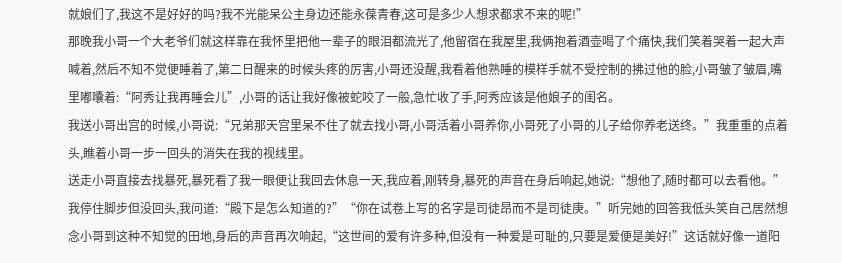就娘们了,我这不是好好的吗?我不光能呆公主身边还能永葆青春,这可是多少人想求都求不来的呢!”
那晚我小哥一个大老爷们就这样靠在我怀里把他一辈子的眼泪都流光了,他留宿在我屋里,我俩抱着酒壶喝了个痛快,我们笑着哭着一起大声喊着,然后不知不觉便睡着了,第二日醒来的时候头疼的厉害,小哥还没醒,我看着他熟睡的模样手就不受控制的拂过他的脸,小哥皱了皱眉,嘴里嘟囔着:“阿秀让我再睡会儿”,小哥的话让我好像被蛇咬了一般,急忙收了手,阿秀应该是他娘子的闺名。
我送小哥出宫的时候,小哥说:“兄弟那天宫里呆不住了就去找小哥,小哥活着小哥养你,小哥死了小哥的儿子给你养老送终。”我重重的点着头,瞧着小哥一步一回头的消失在我的视线里。
送走小哥直接去找暴死,暴死看了我一眼便让我回去休息一天,我应着,刚转身,暴死的声音在身后响起,她说:“想他了,随时都可以去看他。”我停住脚步但没回头,我问道:“殿下是怎么知道的?”“你在试卷上写的名字是司徒昂而不是司徒庚。”听完她的回答我低头笑自己居然想念小哥到这种不知觉的田地,身后的声音再次响起,“这世间的爱有许多种,但没有一种爱是可耻的,只要是爱便是美好!”这话就好像一道阳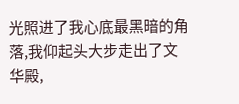光照进了我心底最黑暗的角落,我仰起头大步走出了文华殿,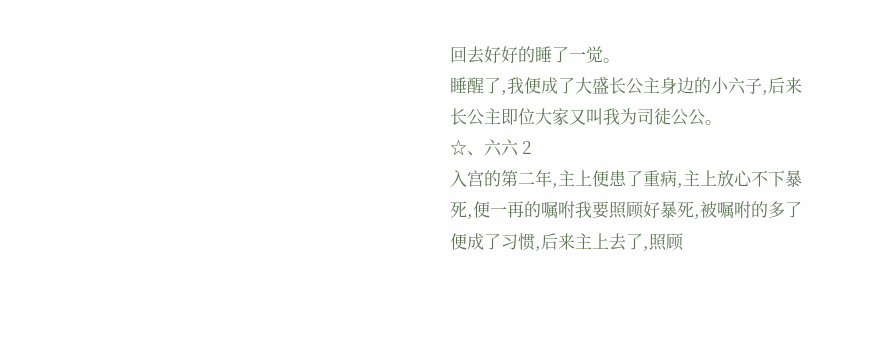回去好好的睡了一觉。
睡醒了,我便成了大盛长公主身边的小六子,后来长公主即位大家又叫我为司徒公公。
☆、六六 2
入宫的第二年,主上便患了重病,主上放心不下暴死,便一再的嘱咐我要照顾好暴死,被嘱咐的多了便成了习惯,后来主上去了,照顾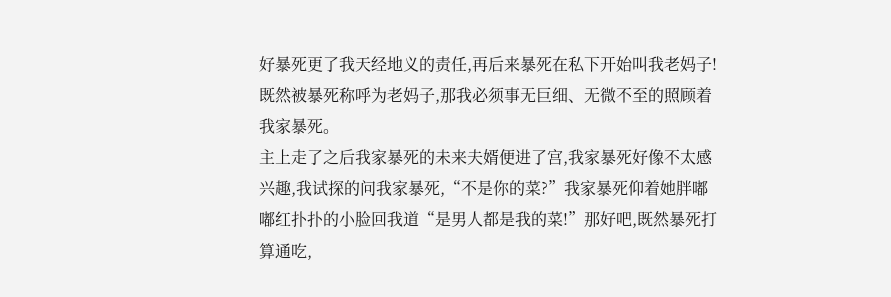好暴死更了我天经地义的责任,再后来暴死在私下开始叫我老妈子!既然被暴死称呼为老妈子,那我必须事无巨细、无微不至的照顾着我家暴死。
主上走了之后我家暴死的未来夫婿便进了宫,我家暴死好像不太感兴趣,我试探的问我家暴死,“不是你的菜?”我家暴死仰着她胖嘟嘟红扑扑的小脸回我道“是男人都是我的菜!”那好吧,既然暴死打算通吃,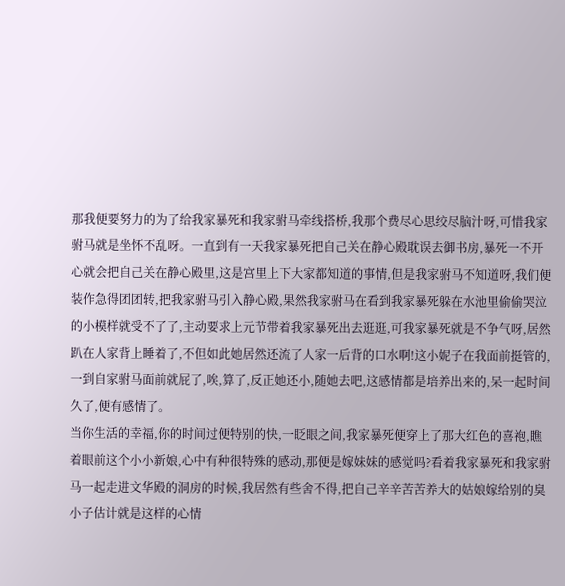那我便要努力的为了给我家暴死和我家驸马牵线搭桥,我那个费尽心思绞尽脑汁呀,可惜我家驸马就是坐怀不乱呀。一直到有一天我家暴死把自己关在静心殿耽误去御书房,暴死一不开心就会把自己关在静心殿里,这是宫里上下大家都知道的事情,但是我家驸马不知道呀,我们便装作急得团团转,把我家驸马引入静心殿,果然我家驸马在看到我家暴死躲在水池里偷偷哭泣的小模样就受不了了,主动要求上元节带着我家暴死出去逛逛,可我家暴死就是不争气呀,居然趴在人家背上睡着了,不但如此她居然还流了人家一后背的口水啊!这小妮子在我面前挺管的,一到自家驸马面前就屁了,唉,算了,反正她还小,随她去吧,这感情都是培养出来的,呆一起时间久了,便有感情了。
当你生活的幸福,你的时间过便特别的快,一眨眼之间,我家暴死便穿上了那大红色的喜袍,瞧着眼前这个小小新娘,心中有种很特殊的感动,那便是嫁妹妹的感觉吗?看着我家暴死和我家驸马一起走进文华殿的洞房的时候,我居然有些舍不得,把自己辛辛苦苦养大的姑娘嫁给别的臭小子估计就是这样的心情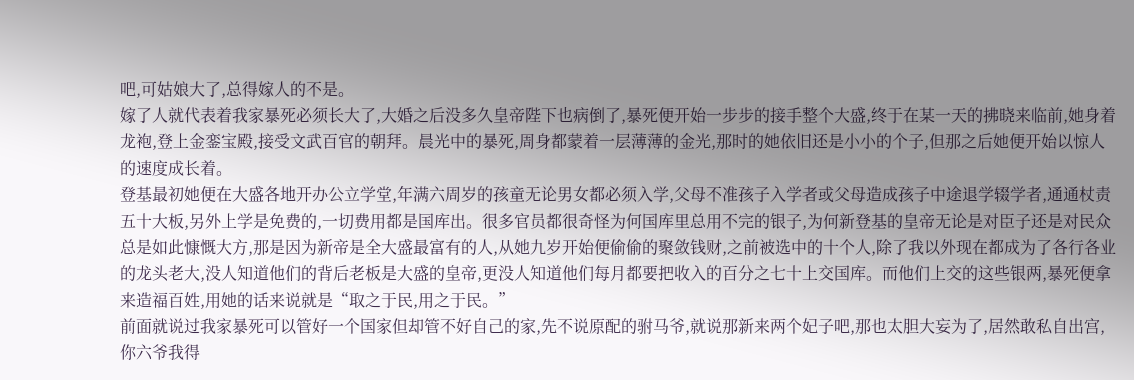吧,可姑娘大了,总得嫁人的不是。
嫁了人就代表着我家暴死必须长大了,大婚之后没多久皇帝陛下也病倒了,暴死便开始一步步的接手整个大盛,终于在某一天的拂晓来临前,她身着龙袍,登上金銮宝殿,接受文武百官的朝拜。晨光中的暴死,周身都蒙着一层薄薄的金光,那时的她依旧还是小小的个子,但那之后她便开始以惊人的速度成长着。
登基最初她便在大盛各地开办公立学堂,年满六周岁的孩童无论男女都必须入学,父母不准孩子入学者或父母造成孩子中途退学辍学者,通通杖责五十大板,另外上学是免费的,一切费用都是国库出。很多官员都很奇怪为何国库里总用不完的银子,为何新登基的皇帝无论是对臣子还是对民众总是如此慷慨大方,那是因为新帝是全大盛最富有的人,从她九岁开始便偷偷的聚敛钱财,之前被选中的十个人,除了我以外现在都成为了各行各业的龙头老大,没人知道他们的背后老板是大盛的皇帝,更没人知道他们每月都要把收入的百分之七十上交国库。而他们上交的这些银两,暴死便拿来造福百姓,用她的话来说就是“取之于民,用之于民。”
前面就说过我家暴死可以管好一个国家但却管不好自己的家,先不说原配的驸马爷,就说那新来两个妃子吧,那也太胆大妄为了,居然敢私自出宫,你六爷我得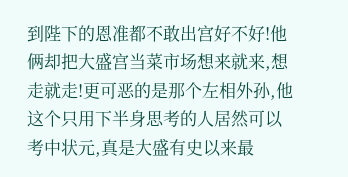到陛下的恩准都不敢出宫好不好!他俩却把大盛宫当菜市场想来就来,想走就走!更可恶的是那个左相外孙,他这个只用下半身思考的人居然可以考中状元,真是大盛有史以来最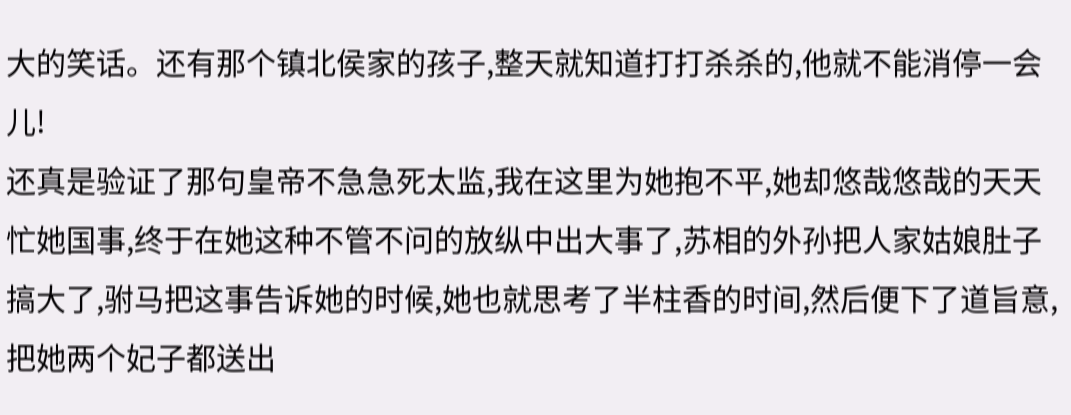大的笑话。还有那个镇北侯家的孩子,整天就知道打打杀杀的,他就不能消停一会儿!
还真是验证了那句皇帝不急急死太监,我在这里为她抱不平,她却悠哉悠哉的天天忙她国事,终于在她这种不管不问的放纵中出大事了,苏相的外孙把人家姑娘肚子搞大了,驸马把这事告诉她的时候,她也就思考了半柱香的时间,然后便下了道旨意,把她两个妃子都送出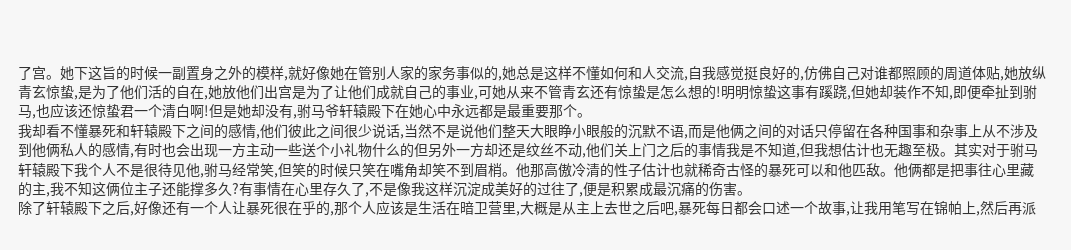了宫。她下这旨的时候一副置身之外的模样,就好像她在管别人家的家务事似的,她总是这样不懂如何和人交流,自我感觉挺良好的,仿佛自己对谁都照顾的周道体贴,她放纵青玄惊蛰,是为了他们活的自在,她放他们出宫是为了让他们成就自己的事业,可她从来不管青玄还有惊蛰是怎么想的!明明惊蛰这事有蹊跷,但她却装作不知,即便牵扯到驸马,也应该还惊蛰君一个清白啊!但是她却没有,驸马爷轩辕殿下在她心中永远都是最重要那个。
我却看不懂暴死和轩辕殿下之间的感情,他们彼此之间很少说话,当然不是说他们整天大眼睁小眼般的沉默不语,而是他俩之间的对话只停留在各种国事和杂事上从不涉及到他俩私人的感情,有时也会出现一方主动一些送个小礼物什么的但另外一方却还是纹丝不动,他们关上门之后的事情我是不知道,但我想估计也无趣至极。其实对于驸马轩辕殿下我个人不是很待见他,驸马经常笑,但笑的时候只笑在嘴角却笑不到眉梢。他那高傲冷清的性子估计也就稀奇古怪的暴死可以和他匹敌。他俩都是把事往心里藏的主,我不知这俩位主子还能撑多久?有事情在心里存久了,不是像我这样沉淀成美好的过往了,便是积累成最沉痛的伤害。
除了轩辕殿下之后,好像还有一个人让暴死很在乎的,那个人应该是生活在暗卫营里,大概是从主上去世之后吧,暴死每日都会口述一个故事,让我用笔写在锦帕上,然后再派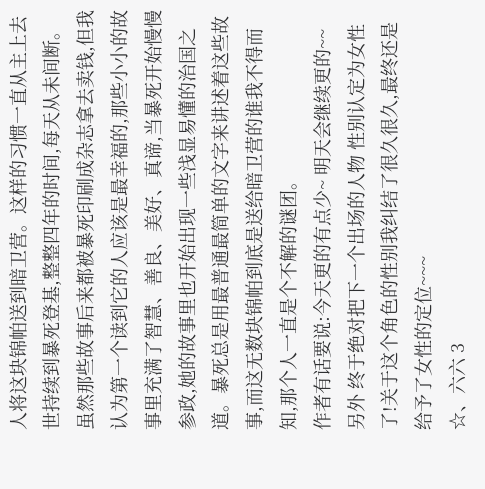人将这块锦帕送到暗卫营。这样的习惯一直从主上去世持续到暴死登基,整整四年的时间,每天从未间断。虽然那些故事后来都被暴死印刷成杂志拿去卖钱,但我认为第一个读到它的人应该是最幸福的,那些小小的故事里充满了智慧、善良、美好、真谛,当暴死开始慢慢参政,她的故事里也开始出现一些浅显易懂的治国之道。暴死总是用最普通最简单的文字来讲述着这些故事,而这无数块锦帕到底是送给暗卫营的谁我不得而知,那个人一直是个不解的谜团。
作者有话要说:今天更的有点少~ 明天会继续更的~~
另外 终于绝对把下一个出场的人物 性别认定为女性了!关于这个角色的性别我纠结了很久很久,最终还是给予了女性的定位~~~
☆、六六 3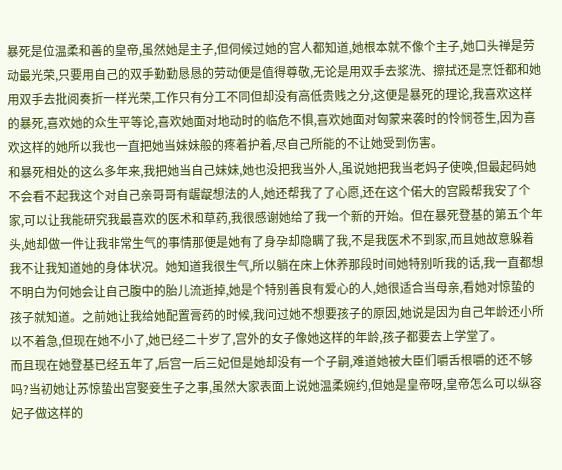暴死是位温柔和善的皇帝,虽然她是主子,但伺候过她的宫人都知道,她根本就不像个主子,她口头禅是劳动最光荣,只要用自己的双手勤勤恳恳的劳动便是值得尊敬,无论是用双手去浆洗、擦拭还是烹饪都和她用双手去批阅奏折一样光荣,工作只有分工不同但却没有高低贵贱之分,这便是暴死的理论,我喜欢这样的暴死,喜欢她的众生平等论,喜欢她面对地动时的临危不惧,喜欢她面对匈蒙来袭时的怜悯苍生,因为喜欢这样的她所以我也一直把她当妹妹般的疼着护着,尽自己所能的不让她受到伤害。
和暴死相处的这么多年来,我把她当自己妹妹,她也没把我当外人,虽说她把我当老妈子使唤,但最起码她不会看不起我这个对自己亲哥哥有龌龊想法的人,她还帮我了了心愿,还在这个偌大的宫殿帮我安了个家,可以让我能研究我最喜欢的医术和草药,我很感谢她给了我一个新的开始。但在暴死登基的第五个年头,她却做一件让我非常生气的事情那便是她有了身孕却隐瞒了我,不是我医术不到家,而且她故意躲着我不让我知道她的身体状况。她知道我很生气,所以躺在床上休养那段时间她特别听我的话,我一直都想不明白为何她会让自己腹中的胎儿流逝掉,她是个特别善良有爱心的人,她很适合当母亲,看她对惊蛰的孩子就知道。之前她让我给她配置膏药的时候,我问过她不想要孩子的原因,她说是因为自己年龄还小所以不着急,但现在她不小了,她已经二十岁了,宫外的女子像她这样的年龄,孩子都要去上学堂了。
而且现在她登基已经五年了,后宫一后三妃但是她却没有一个子嗣,难道她被大臣们嚼舌根嚼的还不够吗?当初她让苏惊蛰出宫娶妾生子之事,虽然大家表面上说她温柔婉约,但她是皇帝呀,皇帝怎么可以纵容妃子做这样的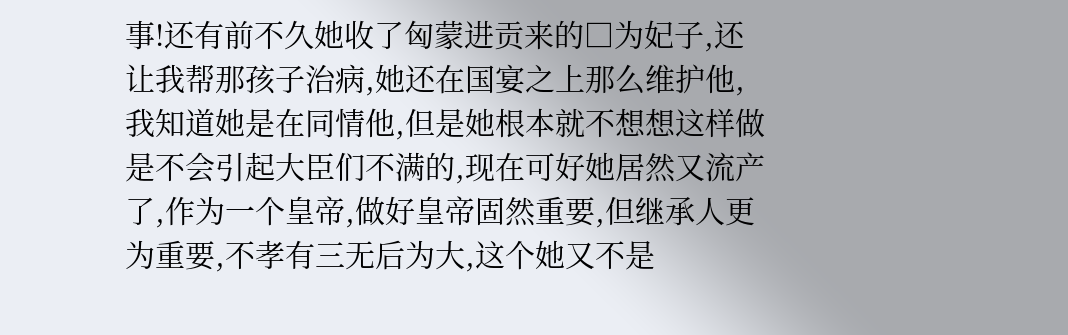事!还有前不久她收了匈蒙进贡来的□为妃子,还让我帮那孩子治病,她还在国宴之上那么维护他,我知道她是在同情他,但是她根本就不想想这样做是不会引起大臣们不满的,现在可好她居然又流产了,作为一个皇帝,做好皇帝固然重要,但继承人更为重要,不孝有三无后为大,这个她又不是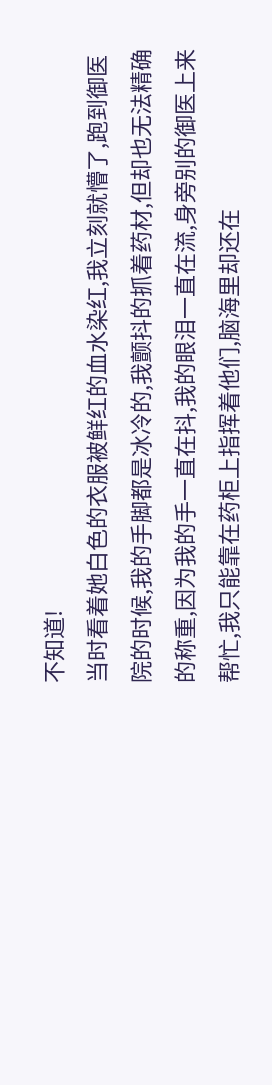不知道!
当时看着她白色的衣服被鲜红的血水染红,我立刻就懵了,跑到御医院的时候,我的手脚都是冰冷的,我颤抖的抓着药材,但却也无法精确的称重,因为我的手一直在抖,我的眼泪一直在流,身旁别的御医上来帮忙,我只能靠在药柜上指挥着他们,脑海里却还在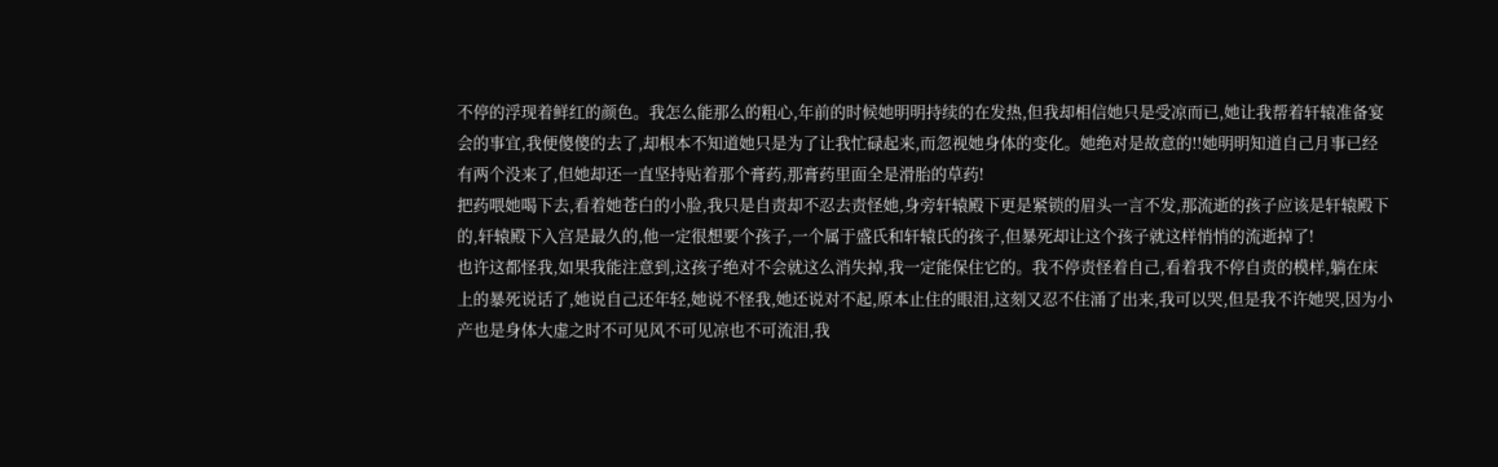不停的浮现着鲜红的颜色。我怎么能那么的粗心,年前的时候她明明持续的在发热,但我却相信她只是受凉而已,她让我帮着轩辕准备宴会的事宜,我便傻傻的去了,却根本不知道她只是为了让我忙碌起来,而忽视她身体的变化。她绝对是故意的!!她明明知道自己月事已经有两个没来了,但她却还一直坚持贴着那个膏药,那膏药里面全是滑胎的草药!
把药喂她喝下去,看着她苍白的小脸,我只是自责却不忍去责怪她,身旁轩辕殿下更是紧锁的眉头一言不发,那流逝的孩子应该是轩辕殿下的,轩辕殿下入宫是最久的,他一定很想要个孩子,一个属于盛氏和轩辕氏的孩子,但暴死却让这个孩子就这样悄悄的流逝掉了!
也许这都怪我,如果我能注意到,这孩子绝对不会就这么消失掉,我一定能保住它的。我不停责怪着自己,看着我不停自责的模样,躺在床上的暴死说话了,她说自己还年轻,她说不怪我,她还说对不起,原本止住的眼泪,这刻又忍不住涌了出来,我可以哭,但是我不许她哭,因为小产也是身体大虚之时不可见风不可见凉也不可流泪,我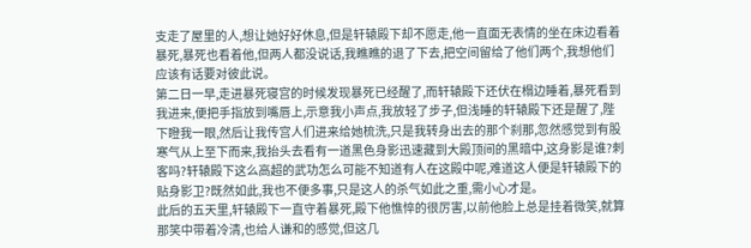支走了屋里的人,想让她好好休息,但是轩辕殿下却不愿走,他一直面无表情的坐在床边看着暴死,暴死也看着他,但两人都没说话,我瞧瞧的退了下去,把空间留给了他们两个,我想他们应该有话要对彼此说。
第二日一早,走进暴死寝宫的时候发现暴死已经醒了,而轩辕殿下还伏在榻边睡着,暴死看到我进来,便把手指放到嘴唇上,示意我小声点,我放轻了步子,但浅睡的轩辕殿下还是醒了,陛下瞪我一眼,然后让我传宫人们进来给她梳洗,只是我转身出去的那个刹那,忽然感觉到有股寒气从上至下而来,我抬头去看有一道黑色身影迅速藏到大殿顶间的黑暗中,这身影是谁?刺客吗?轩辕殿下这么高超的武功怎么可能不知道有人在这殿中呢,难道这人便是轩辕殿下的贴身影卫?既然如此,我也不便多事,只是这人的杀气如此之重,需小心才是。
此后的五天里,轩辕殿下一直守着暴死,殿下他憔悴的很厉害,以前他脸上总是挂着微笑,就算那笑中带着冷清,也给人谦和的感觉,但这几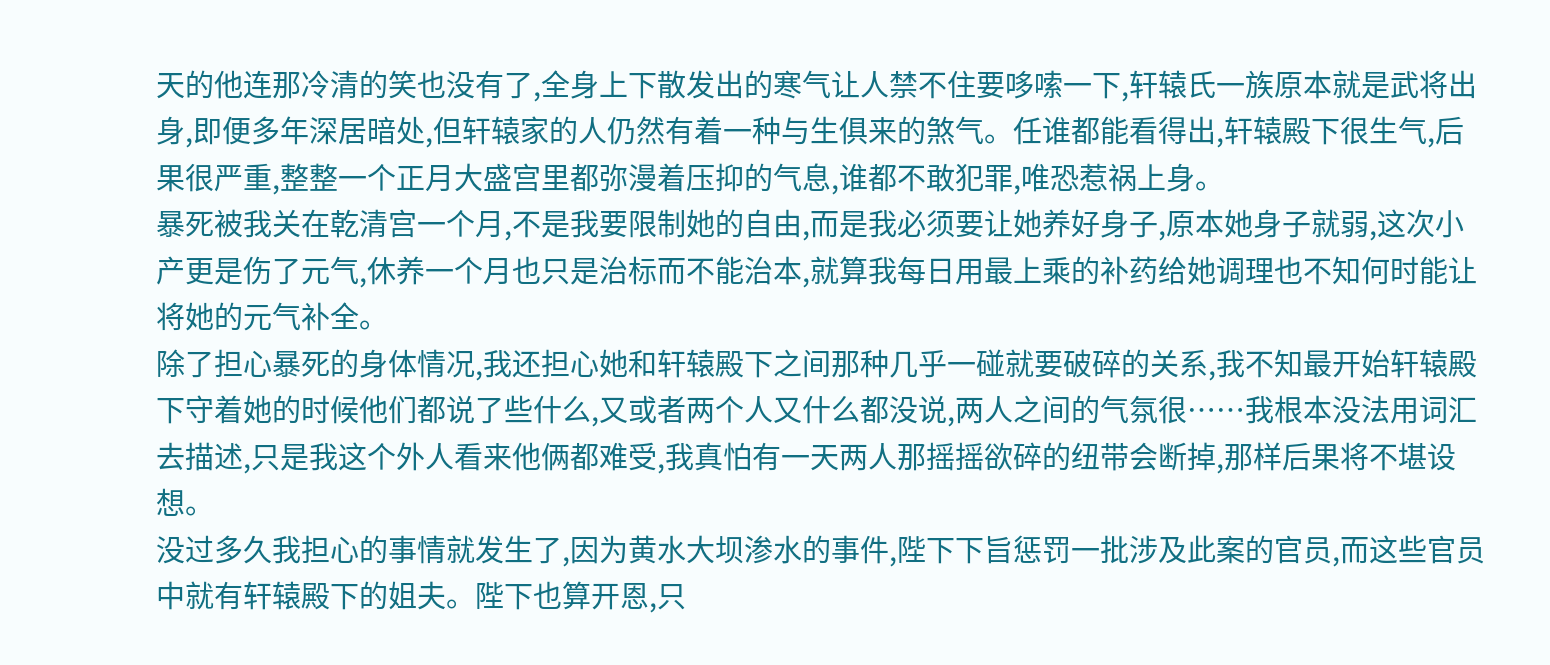天的他连那冷清的笑也没有了,全身上下散发出的寒气让人禁不住要哆嗦一下,轩辕氏一族原本就是武将出身,即便多年深居暗处,但轩辕家的人仍然有着一种与生俱来的煞气。任谁都能看得出,轩辕殿下很生气,后果很严重,整整一个正月大盛宫里都弥漫着压抑的气息,谁都不敢犯罪,唯恐惹祸上身。
暴死被我关在乾清宫一个月,不是我要限制她的自由,而是我必须要让她养好身子,原本她身子就弱,这次小产更是伤了元气,休养一个月也只是治标而不能治本,就算我每日用最上乘的补药给她调理也不知何时能让将她的元气补全。
除了担心暴死的身体情况,我还担心她和轩辕殿下之间那种几乎一碰就要破碎的关系,我不知最开始轩辕殿下守着她的时候他们都说了些什么,又或者两个人又什么都没说,两人之间的气氛很……我根本没法用词汇去描述,只是我这个外人看来他俩都难受,我真怕有一天两人那摇摇欲碎的纽带会断掉,那样后果将不堪设想。
没过多久我担心的事情就发生了,因为黄水大坝渗水的事件,陛下下旨惩罚一批涉及此案的官员,而这些官员中就有轩辕殿下的姐夫。陛下也算开恩,只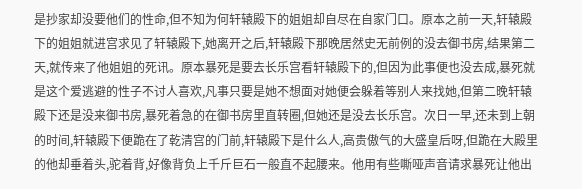是抄家却没要他们的性命,但不知为何轩辕殿下的姐姐却自尽在自家门口。原本之前一天,轩辕殿下的姐姐就进宫求见了轩辕殿下,她离开之后,轩辕殿下那晚居然史无前例的没去御书房,结果第二天,就传来了他姐姐的死讯。原本暴死是要去长乐宫看轩辕殿下的,但因为此事便也没去成,暴死就是这个爱逃避的性子不讨人喜欢,凡事只要是她不想面对她便会躲着等别人来找她,但第二晚轩辕殿下还是没来御书房,暴死着急的在御书房里直转圈,但她还是没去长乐宫。次日一早,还未到上朝的时间,轩辕殿下便跪在了乾清宫的门前,轩辕殿下是什么人,高贵傲气的大盛皇后呀,但跪在大殿里的他却垂着头,驼着背,好像背负上千斤巨石一般直不起腰来。他用有些嘶哑声音请求暴死让他出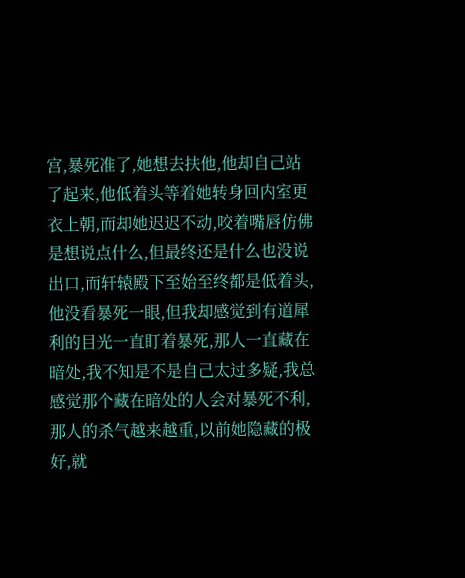宫,暴死准了,她想去扶他,他却自己站了起来,他低着头等着她转身回内室更衣上朝,而却她迟迟不动,咬着嘴唇仿佛是想说点什么,但最终还是什么也没说出口,而轩辕殿下至始至终都是低着头,他没看暴死一眼,但我却感觉到有道犀利的目光一直盯着暴死,那人一直藏在暗处,我不知是不是自己太过多疑,我总感觉那个藏在暗处的人会对暴死不利,那人的杀气越来越重,以前她隐藏的极好,就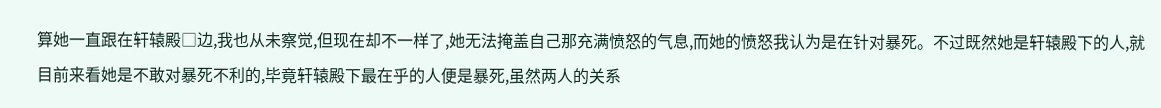算她一直跟在轩辕殿□边,我也从未察觉,但现在却不一样了,她无法掩盖自己那充满愤怒的气息,而她的愤怒我认为是在针对暴死。不过既然她是轩辕殿下的人,就目前来看她是不敢对暴死不利的,毕竟轩辕殿下最在乎的人便是暴死,虽然两人的关系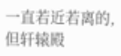一直若近若离的,但轩辕殿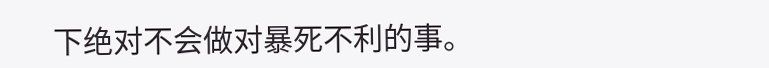下绝对不会做对暴死不利的事。